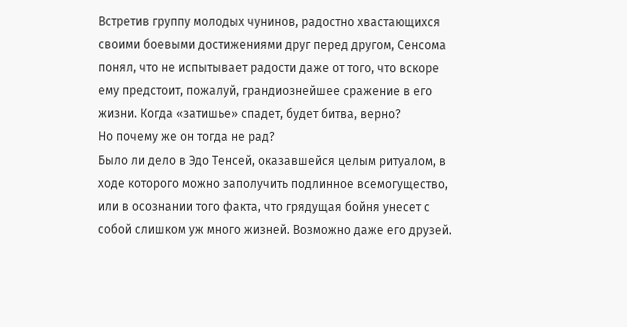Встретив группу молодых чунинов, радостно хвастающихся своими боевыми достижениями друг перед другом, Сенсома понял, что не испытывает радости даже от того, что вскоре ему предстоит, пожалуй, грандиознейшее сражение в его жизни. Когда «затишье» спадет, будет битва, верно?
Но почему же он тогда не рад?
Было ли дело в Эдо Тенсей, оказавшейся целым ритуалом, в ходе которого можно заполучить подлинное всемогущество, или в осознании того факта, что грядущая бойня унесет с собой слишком уж много жизней. Возможно даже его друзей.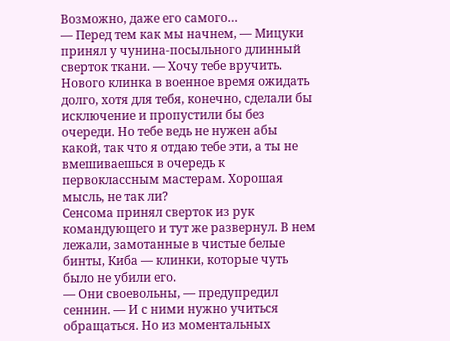Возможно, даже его самого…
— Перед тем как мы начнем, — Мицуки принял у чунина-посыльного длинный сверток ткани. — Хочу тебе вручить. Нового клинка в военное время ожидать долго, хотя для тебя, конечно, сделали бы исключение и пропустили бы без очереди. Но тебе ведь не нужен абы какой, так что я отдаю тебе эти, а ты не вмешиваешься в очередь к первоклассным мастерам. Хорошая мысль, не так ли?
Сенсома принял сверток из рук командующего и тут же развернул. В нем лежали, замотанные в чистые белые бинты, Киба — клинки, которые чуть было не убили его.
— Они своевольны, — предупредил сеннин. — И с ними нужно учиться обращаться. Но из моментальных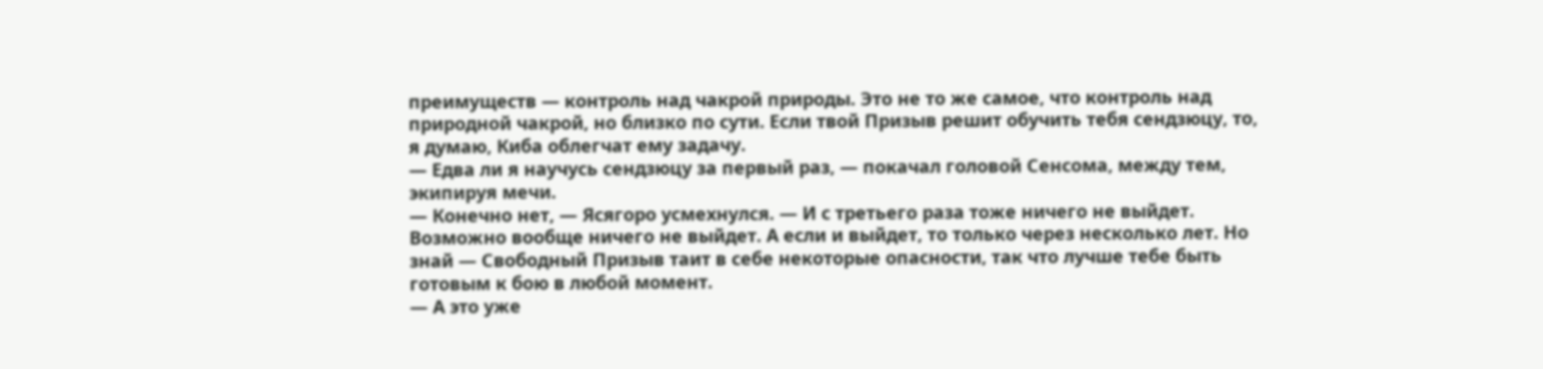преимуществ — контроль над чакрой природы. Это не то же самое, что контроль над природной чакрой, но близко по сути. Если твой Призыв решит обучить тебя сендзюцу, то, я думаю, Киба облегчат ему задачу.
— Едва ли я научусь сендзюцу за первый раз, — покачал головой Сенсома, между тем, экипируя мечи.
— Конечно нет, — Ясягоро усмехнулся. — И с третьего раза тоже ничего не выйдет. Возможно вообще ничего не выйдет. А если и выйдет, то только через несколько лет. Но знай — Свободный Призыв таит в себе некоторые опасности, так что лучше тебе быть готовым к бою в любой момент.
— А это уже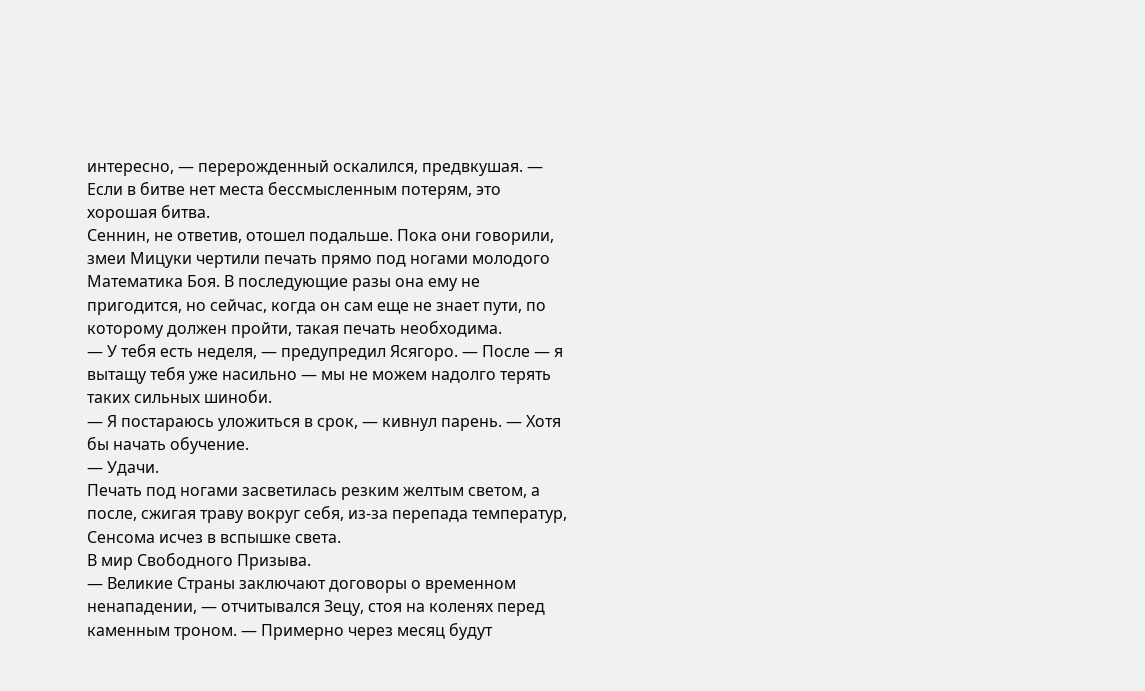интересно, — перерожденный оскалился, предвкушая. — Если в битве нет места бессмысленным потерям, это хорошая битва.
Сеннин, не ответив, отошел подальше. Пока они говорили, змеи Мицуки чертили печать прямо под ногами молодого Математика Боя. В последующие разы она ему не пригодится, но сейчас, когда он сам еще не знает пути, по которому должен пройти, такая печать необходима.
— У тебя есть неделя, — предупредил Ясягоро. — После — я вытащу тебя уже насильно — мы не можем надолго терять таких сильных шиноби.
— Я постараюсь уложиться в срок, — кивнул парень. — Хотя бы начать обучение.
— Удачи.
Печать под ногами засветилась резким желтым светом, а после, сжигая траву вокруг себя, из-за перепада температур, Сенсома исчез в вспышке света.
В мир Свободного Призыва.
— Великие Страны заключают договоры о временном ненападении, — отчитывался Зецу, стоя на коленях перед каменным троном. — Примерно через месяц будут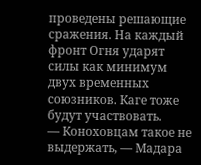проведены решающие сражения. На каждый фронт Огня ударят силы как минимум двух временных союзников. Каге тоже будут участвовать.
— Коноховцам такое не выдержать, — Мадара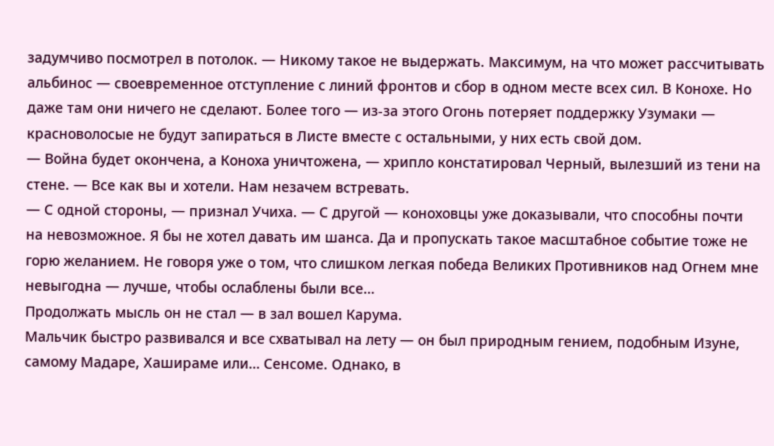задумчиво посмотрел в потолок. — Никому такое не выдержать. Максимум, на что может рассчитывать альбинос — своевременное отступление с линий фронтов и сбор в одном месте всех сил. В Конохе. Но даже там они ничего не сделают. Более того — из-за этого Огонь потеряет поддержку Узумаки — красноволосые не будут запираться в Листе вместе с остальными, у них есть свой дом.
— Война будет окончена, а Коноха уничтожена, — хрипло констатировал Черный, вылезший из тени на стене. — Все как вы и хотели. Нам незачем встревать.
— С одной стороны, — признал Учиха. — С другой — коноховцы уже доказывали, что способны почти на невозможное. Я бы не хотел давать им шанса. Да и пропускать такое масштабное событие тоже не горю желанием. Не говоря уже о том, что слишком легкая победа Великих Противников над Огнем мне невыгодна — лучше, чтобы ослаблены были все…
Продолжать мысль он не стал — в зал вошел Карума.
Мальчик быстро развивался и все схватывал на лету — он был природным гением, подобным Изуне, самому Мадаре, Хашираме или… Сенсоме. Однако, в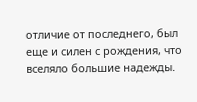отличие от последнего, был еще и силен с рождения, что вселяло большие надежды.